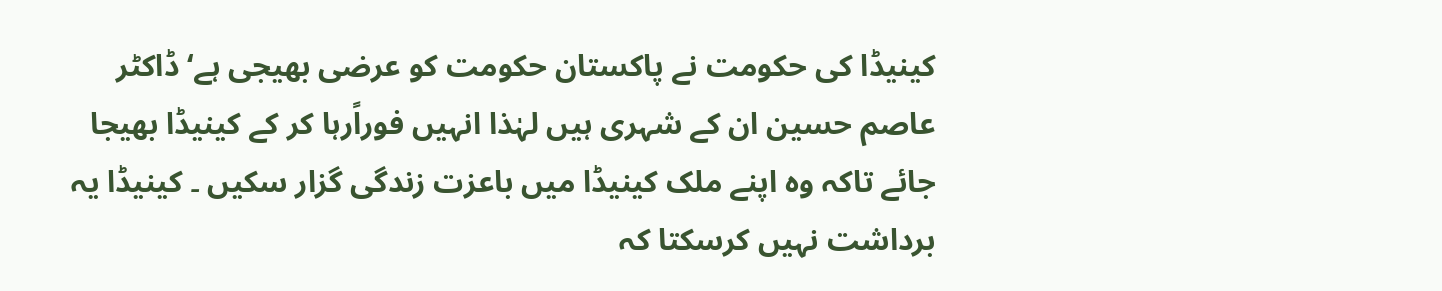کینیڈا کی حکومت نے پاکستان حکومت کو عرضی بھیجی ہے‘ ڈاکٹر عاصم حسین ان کے شہری ہیں لہٰذا انہیں فوراًرہا کر کے کینیڈا بھیجا جائے تاکہ وہ اپنے ملک کینیڈا میں باعزت زندگی گزار سکیں ۔ کینیڈا یہ برداشت نہیں کرسکتا کہ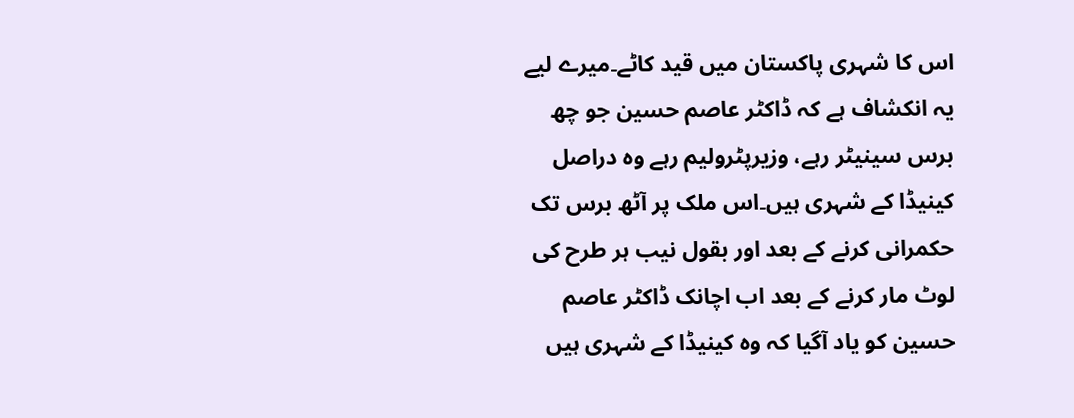اس کا شہری پاکستان میں قید کاٹے۔میرے لیے یہ انکشاف ہے کہ ڈاکٹر عاصم حسین جو چھ برس سینیٹر رہے، وزیرپٹرولیم رہے وہ دراصل کینیڈا کے شہری ہیں۔اس ملک پر آٹھ برس تک حکمرانی کرنے کے بعد اور بقول نیب ہر طرح کی لوٹ مار کرنے کے بعد اب اچانک ڈاکٹر عاصم حسین کو یاد آگیا کہ وہ کینیڈا کے شہری ہیں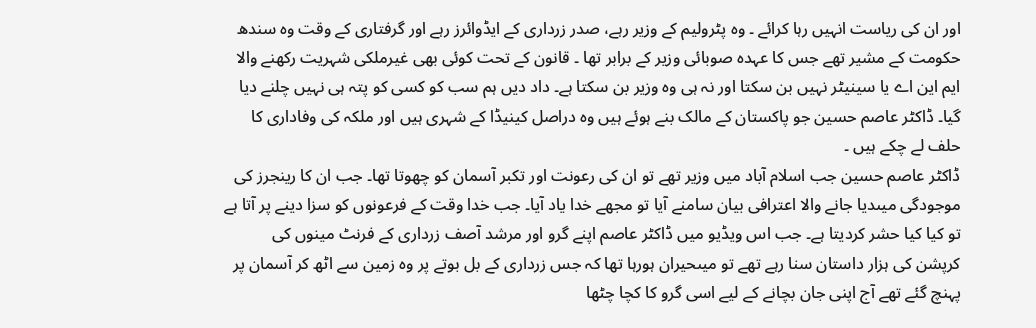اور ان کی ریاست انہیں رہا کرائے ۔ وہ پٹرولیم کے وزیر رہے، صدر زرداری کے ایڈوائرز رہے اور گرفتاری کے وقت وہ سندھ حکومت کے مشیر تھے جس کا عہدہ صوبائی وزیر کے برابر تھا ۔ قانون کے تحت کوئی بھی غیرملکی شہریت رکھنے والا ایم این اے یا سینیٹر نہیں بن سکتا اور نہ ہی وہ وزیر بن سکتا ہے۔ داد دیں ہم سب کو کسی کو پتہ ہی نہیں چلنے دیا گیا۔ ڈاکٹر عاصم حسین جو پاکستان کے مالک بنے ہوئے ہیں وہ دراصل کینیڈا کے شہری ہیں اور ملکہ کی وفاداری کا حلف لے چکے ہیں ۔
ڈاکٹر عاصم حسین جب اسلام آباد میں وزیر تھے تو ان کی رعونت اور تکبر آسمان کو چھوتا تھا۔ جب ان کا رینجرز کی موجودگی میںدیا جانے والا اعترافی بیان سامنے آیا تو مجھے خدا یاد آیا۔ جب خدا وقت کے فرعونوں کو سزا دینے پر آتا ہے تو کیا کیا حشر کردیتا ہے۔ جب اس ویڈیو میں ڈاکٹر عاصم اپنے گرو اور مرشد آصف زرداری کے فرنٹ مینوں کی کرپشن کی ہزار داستان سنا رہے تھے تو میںحیران ہورہا تھا کہ جس زرداری کے بل بوتے پر وہ زمین سے اٹھ کر آسمان پر پہنچ گئے تھے آج اپنی جان بچانے کے لیے اسی گرو کا کچا چٹھا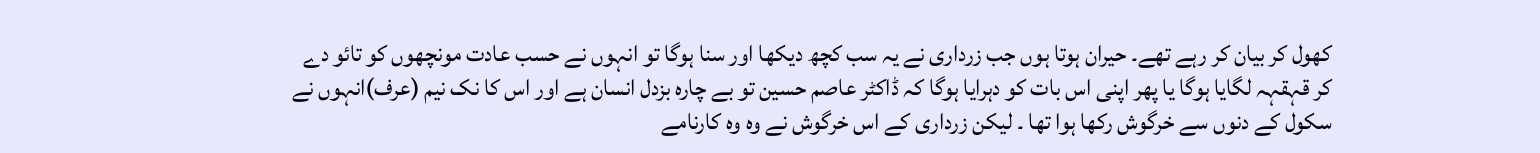کھول کر بیان کر رہے تھے۔ حیران ہوتا ہوں جب زرداری نے یہ سب کچھ دیکھا اور سنا ہوگا تو انہوں نے حسب عادت مونچھوں کو تائو دے کر قہقہہ لگایا ہوگا یا پھر اپنی اس بات کو دہرایا ہوگا کہ ڈاکٹر عاصم حسین تو بے چارہ بزدل انسان ہے اور اس کا نک نیم (عرف)انہوں نے سکول کے دنوں سے خرگوش رکھا ہوا تھا ۔ لیکن زرداری کے اس خرگوش نے وہ وہ کارنامے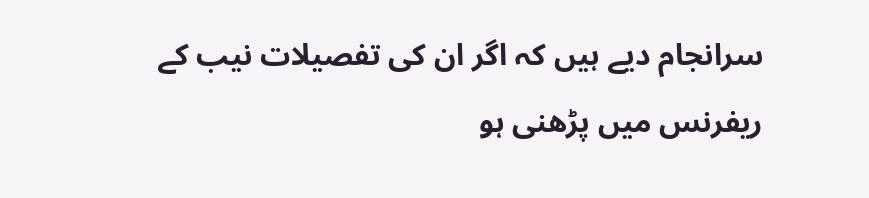سرانجام دیے ہیں کہ اگر ان کی تفصیلات نیب کے ریفرنس میں پڑھنی ہو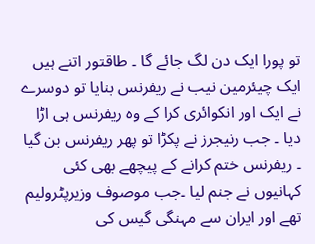تو پورا ایک دن لگ جائے گا ۔ طاقتور اتنے ہیں ایک چیئرمین نیب نے ریفرنس بنایا تو دوسرے نے ایک اور انکوائری کرا کے وہ ریفرنس ہی اڑا دیا ۔ جب رنیجرز نے پکڑا تو پھر ریفرنس بن گیا ۔ ریفرنس ختم کرانے کے پیچھے بھی کئی کہانیوں نے جنم لیا ۔جب موصوف وزیرپٹرولیم تھے اور ایران سے مہنگی گیس کی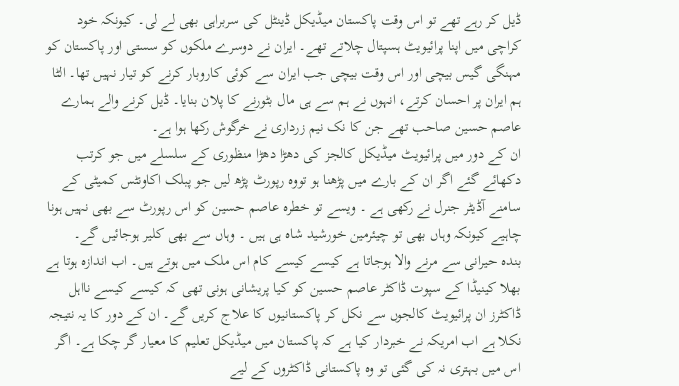ڈیل کر رہے تھے تو اس وقت پاکستان میڈیکل ڈینٹل کی سربراہی بھی لے لی۔ کیونکہ خود کراچی میں اپنا پرائیویٹ ہسپتال چلاتے تھے۔ ایران نے دوسرے ملکوں کو سستی اور پاکستان کو مہنگی گیس بیچی اور اس وقت بیچی جب ایران سے کوئی کاروبار کرنے کو تیار نہیں تھا۔ الٹا ہم ایران پر احسان کرتے، انہوں نے ہم سے ہی مال بٹورنے کا پلان بنایا۔ ڈیل کرنے والے ہمارے عاصم حسین صاحب تھے جن کا نک نیم زرداری نے خرگوش رکھا ہوا ہے۔
ان کے دور میں پرائیویٹ میڈیکل کالجز کی دھڑا دھڑا منظوری کے سلسلے میں جو کرتب دکھائے گئے اگر ان کے بارے میں پڑھنا ہو تووہ رپورٹ پڑھ لیں جو پبلک اکاونٹس کمیٹی کے سامنے آڈیٹر جنرل نے رکھی ہے ۔ ویسے تو خطرہ عاصم حسین کو اس رپورٹ سے بھی نہیں ہونا چاہیے کیونکہ وہاں بھی تو چیئرمین خورشید شاہ ہی ہیں ۔ وہاں سے بھی کلیر ہوجائیں گے۔
بندہ حیرانی سے مرنے والا ہوجاتا ہے کیسے کیسے کام اس ملک میں ہوتے ہیں۔ اب اندازہ ہوتا ہے بھلا کینیڈا کے سپوت ڈاکٹر عاصم حسین کو کیا پریشانی ہونی تھی کہ کیسے کیسے نااہل ڈاکٹرز ان پرائیویٹ کالجوں سے نکل کر پاکستانیوں کا علاج کریں گے۔ ان کے دور کا یہ نتیجہ نکلا ہے اب امریکہ نے خبردار کیا ہے کہ پاکستان میں میڈیکل تعلیم کا معیار گر چکا ہے۔ اگر اس میں بہتری نہ کی گئی تو وہ پاکستانی ڈاکٹروں کے لیے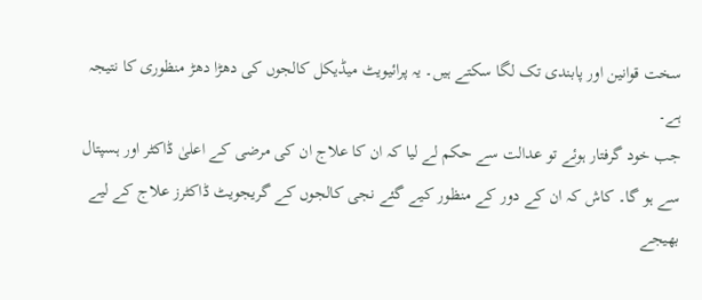سخت قوانین اور پابندی تک لگا سکتے ہیں۔ یہ پرائیویٹ میڈیکل کالجوں کی دھڑا دھڑ منظوری کا نتیجہ ہے۔
جب خود گرفتار ہوئے تو عدالت سے حکم لے لیا کہ ان کا علاج ان کی مرضی کے اعلیٰ ڈاکٹر اور ہسپتال سے ہو گا۔ کاش کہ ان کے دور کے منظور کیے گئے نجی کالجوں کے گریجویٹ ڈاکٹرز علاج کے لیے بھیجے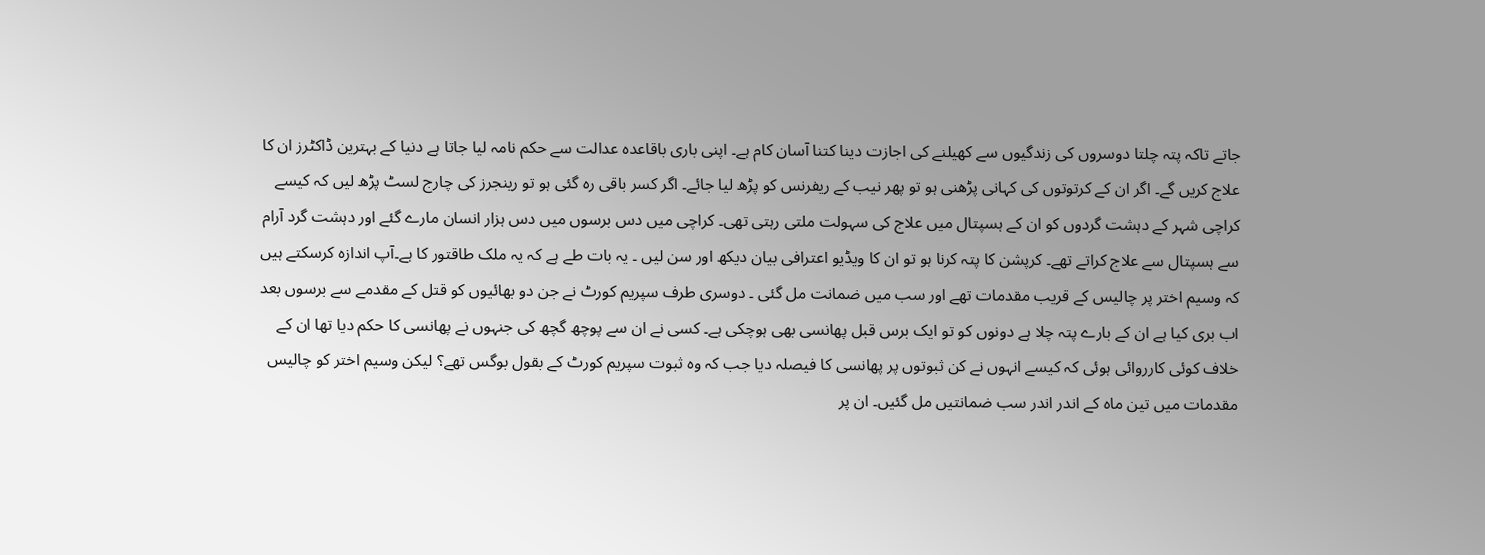جاتے تاکہ پتہ چلتا دوسروں کی زندگیوں سے کھیلنے کی اجازت دینا کتنا آسان کام ہے۔ اپنی باری باقاعدہ عدالت سے حکم نامہ لیا جاتا ہے دنیا کے بہترین ڈاکٹرز ان کا علاج کریں گے۔ اگر ان کے کرتوتوں کی کہانی پڑھنی ہو تو پھر نیب کے ریفرنس کو پڑھ لیا جائے۔ اگر کسر باقی رہ گئی ہو تو رینجرز کی چارج لسٹ پڑھ لیں کہ کیسے کراچی شہر کے دہشت گردوں کو ان کے ہسپتال میں علاج کی سہولت ملتی رہتی تھی۔ کراچی میں دس برسوں میں دس ہزار انسان مارے گئے اور دہشت گرد آرام سے ہسپتال سے علاج کراتے تھے۔ کرپشن کا پتہ کرنا ہو تو ان کا ویڈیو اعترافی بیان دیکھ اور سن لیں ۔ یہ بات طے ہے کہ یہ ملک طاقتور کا ہے۔آپ اندازہ کرسکتے ہیں کہ وسیم اختر پر چالیس کے قریب مقدمات تھے اور سب میں ضمانت مل گئی ۔ دوسری طرف سپریم کورٹ نے جن دو بھائیوں کو قتل کے مقدمے سے برسوں بعد اب بری کیا ہے ان کے بارے پتہ چلا ہے دونوں کو تو ایک برس قبل پھانسی بھی ہوچکی ہے۔ کسی نے ان سے پوچھ گچھ کی جنہوں نے پھانسی کا حکم دیا تھا ان کے خلاف کوئی کارروائی ہوئی کہ کیسے انہوں نے کن ثبوتوں پر پھانسی کا فیصلہ دیا جب کہ وہ ثبوت سپریم کورٹ کے بقول بوگس تھے؟ لیکن وسیم اختر کو چالیس مقدمات میں تین ماہ کے اندر اندر سب ضمانتیں مل گئیں۔ ان پر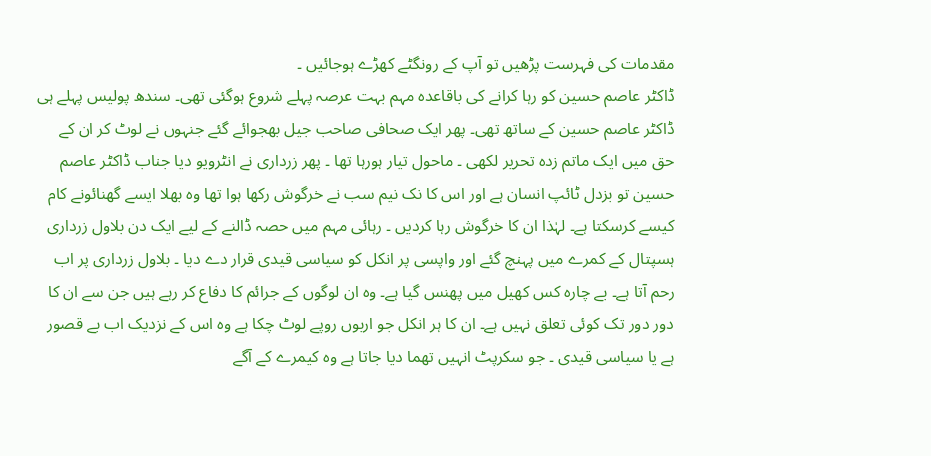مقدمات کی فہرست پڑھیں تو آپ کے رونگٹے کھڑے ہوجائیں ۔
ڈاکٹر عاصم حسین کو رہا کرانے کی باقاعدہ مہم بہت عرصہ پہلے شروع ہوگئی تھی۔ سندھ پولیس پہلے ہی ڈاکٹر عاصم حسین کے ساتھ تھی۔ پھر ایک صحافی صاحب جیل بھجوائے گئے جنہوں نے لوٹ کر ان کے حق میں ایک ماتم زدہ تحریر لکھی ۔ ماحول تیار ہورہا تھا ۔ پھر زرداری نے انٹرویو دیا جناب ڈاکٹر عاصم حسین تو بزدل ٹائپ انسان ہے اور اس کا نک نیم سب نے خرگوش رکھا ہوا تھا وہ بھلا ایسے گھنائونے کام کیسے کرسکتا ہے۔ لہٰذا ان کا خرگوش رہا کردیں ۔ رہائی مہم میں حصہ ڈالنے کے لیے ایک دن بلاول زرداری ہسپتال کے کمرے میں پہنچ گئے اور واپسی پر انکل کو سیاسی قیدی قرار دے دیا ۔ بلاول زرداری پر اب رحم آتا ہے۔ بے چارہ کس کھیل میں پھنس گیا ہے۔ وہ ان لوگوں کے جرائم کا دفاع کر رہے ہیں جن سے ان کا دور دور تک کوئی تعلق نہیں ہے۔ ان کا ہر انکل جو اربوں روپے لوٹ چکا ہے وہ اس کے نزدیک اب بے قصور ہے یا سیاسی قیدی ۔ جو سکرپٹ انہیں تھما دیا جاتا ہے وہ کیمرے کے آگے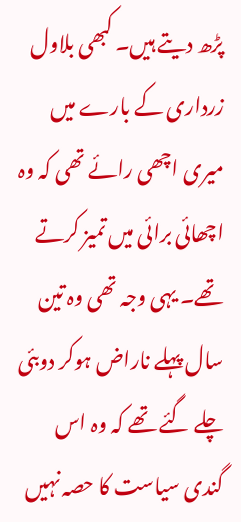پڑھ دیتے ہیں۔ کبھی بلاول زرداری کے بارے میں میری اچھی رائے تھی کہ وہ اچھائی برائی میں تمیز کرتے تھے۔ یہی وجہ تھی وہ تین سال پہلے ناراض ہوکر دوبئی چلے گئے تھے کہ وہ اس گندی سیاست کا حصہ نہیں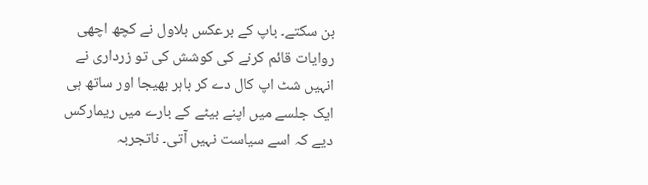بن سکتے۔ باپ کے برعکس بلاول نے کچھ اچھی روایات قائم کرنے کی کوشش کی تو زرداری نے انہیں شٹ اپ کال دے کر باہر بھیجا اور ساتھ ہی ایک جلسے میں اپنے بیٹے کے بارے میں ریمارکس دیے کہ اسے سیاست نہیں آتی۔ ناتجربہ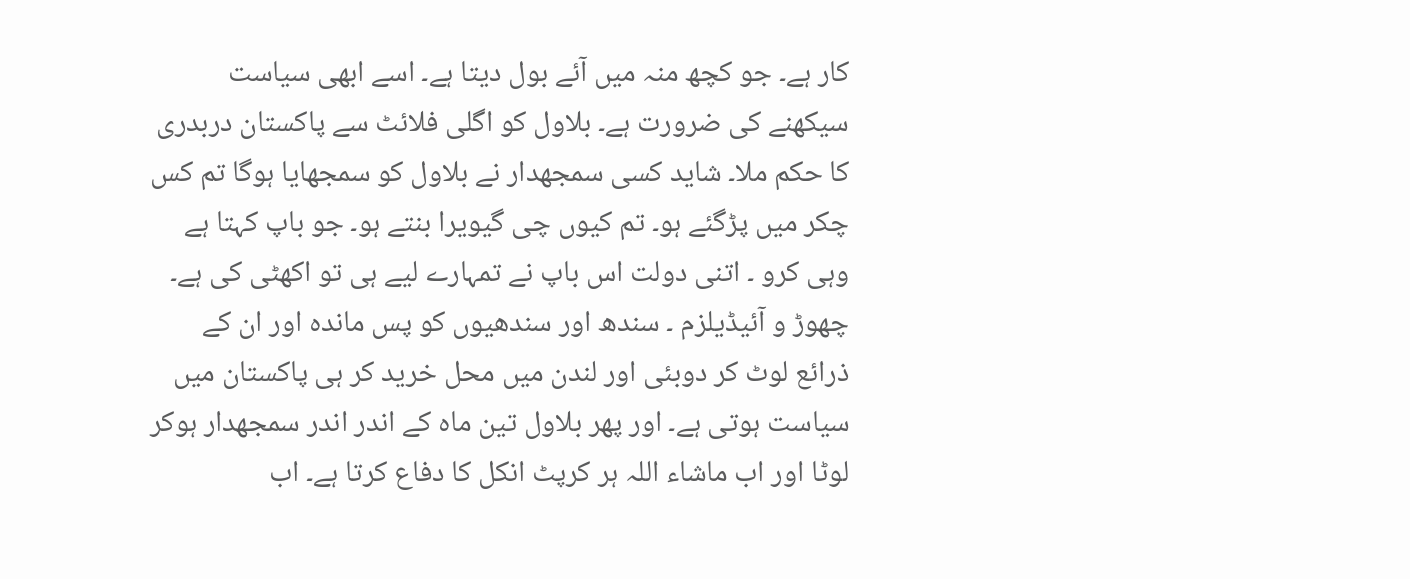کار ہے۔ جو کچھ منہ میں آئے بول دیتا ہے۔ اسے ابھی سیاست سیکھنے کی ضرورت ہے۔ بلاول کو اگلی فلائٹ سے پاکستان دربدری کا حکم ملا۔ شاید کسی سمجھدار نے بلاول کو سمجھایا ہوگا تم کس چکر میں پڑگئے ہو۔ تم کیوں چی گیویرا بنتے ہو۔ جو باپ کہتا ہے وہی کرو ۔ اتنی دولت اس باپ نے تمہارے لیے ہی تو اکھٹی کی ہے۔ چھوڑ و آئیڈیلزم ۔ سندھ اور سندھیوں کو پس ماندہ اور ان کے ذرائع لوٹ کر دوبئی اور لندن میں محل خرید کر ہی پاکستان میں سیاست ہوتی ہے۔ اور پھر بلاول تین ماہ کے اندر اندر سمجھدار ہوکر لوٹا اور اب ماشاء اللہ ہر کرپٹ انکل کا دفاع کرتا ہے۔ اب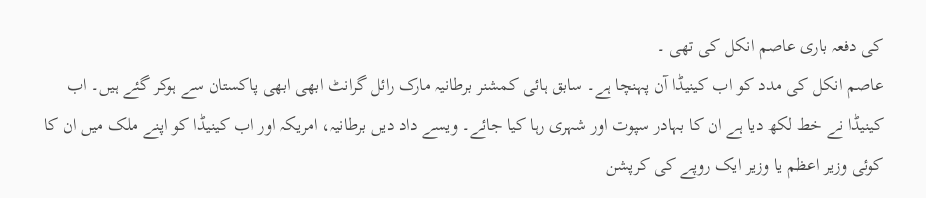کی دفعہ باری عاصم انکل کی تھی ۔
عاصم انکل کی مدد کو اب کینیڈا آن پہنچا ہے۔ سابق ہائی کمشنر برطانیہ مارک رائل گرانٹ ابھی ابھی پاکستان سے ہوکر گئے ہیں۔ اب کینیڈا نے خط لکھ دیا ہے ان کا بہادر سپوت اور شہری رہا کیا جائے۔ ویسے داد دیں برطانیہ، امریکہ اور اب کینیڈا کو اپنے ملک میں ان کا کوئی وزیر اعظم یا وزیر ایک روپے کی کرپشن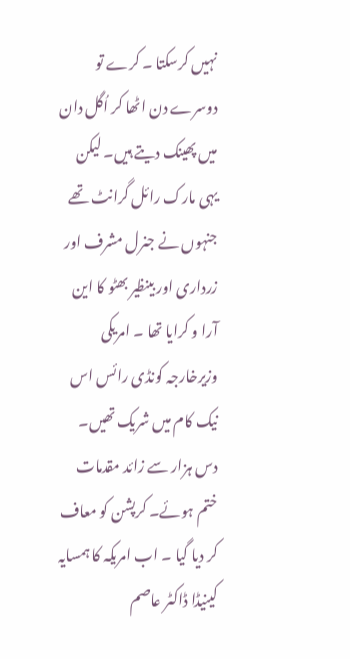نہیں کرسکتا ۔ کرے تو دوسرے دن اٹھا کر اُگل دان میں پھینک دیتے ہیں۔ لیکن یہی مارک رائل گرانٹ تھے جنہوں نے جنرل مشرف اور زرداری اور بینظیر بھٹو کا این آرا و کرایا تھا ۔ امریکی وزیرخارجہ کونڈی رائس اس نیک کام میں شریک تھیں۔ دس ہزار سے زائد مقدمات ختم ہوئے۔ کرپشن کو معاف کر دیا گیا ۔ اب امریکہ کا ہمسایہ کینیڈا ڈاکٹر عاصم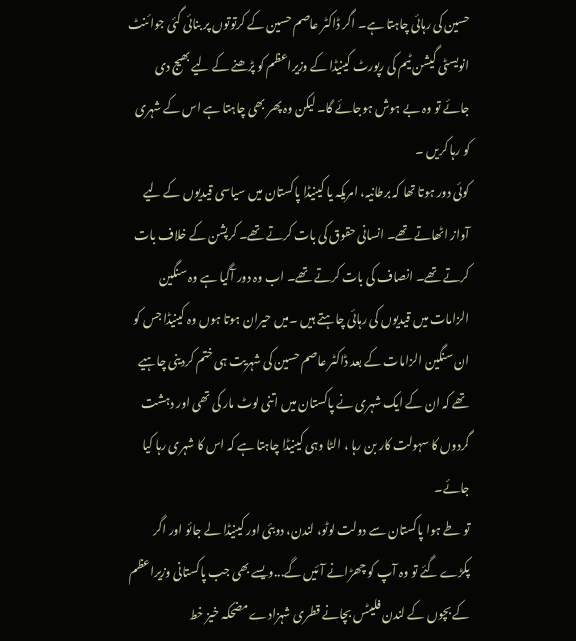حسین کی رہائی چاہتا ہے۔ اگر ڈاکٹر عاصم حسین کے کرتوتوں پر بنائی گئی جوائنٹ انویسٹی گیشن ٹیم کی رپورٹ کینیڈا کے وزیراعظم کو پڑھنے کے لیے بھیج دی جائے تو وہ بے ہوش ہوجائے گا۔ لیکن وہ پھر بھی چاہتا ہے اس کے شہری کو رہا کریں ۔
کوئی دور ہوتا تھا کہ برطانیہ، امریکہ یا کینیڈا پاکستان میں سیاسی قیدیوں کے لیے آواز اٹھاتے تھے۔ انسانی حقوق کی بات کرتے تھے۔ کرپشن کے خلاف بات کرتے تھے۔ انصاف کی بات کرتے تھے۔ اب وہ دور آگیا ہے وہ سنگین الزامات میں قیدیوں کی رہائی چاہتے ہیں ۔میں حیران ہوتا ہوں وہ کینیڈا جس کو ان سنگین الزامات کے بعد ڈاکٹر عاصم حسین کی شہریت ہی ختم کردینی چاہیے تھے کہ ان کے ایک شہری نے پاکستان میں اتنی لوٹ مار کی تھی اور دہشت گردوں کا سہولت کار بن رہا ، الٹا وہی کینیڈا چاہتا ہے کہ اس کا شہری رہا کیا جائے۔
تو طے ہوا پاکستان سے دولت لوٹو، لندن، دوبئی اور کینیڈا لے جائو اور اگر پکڑے گئے تو وہ آپ کو چھڑانے آئیں گے...ویسے بھی جب پاکستانی وزیراعظم کے بچوں کے لندن فلیٹس بچانے قطری شہزادے مضحکہ خیز خط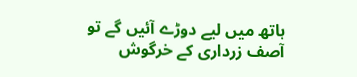ہاتھ میں لیے دوڑے آئیں گے تو آصف زرداری کے خرگوش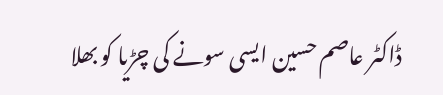ڈاکٹر عاصم حسین ایسی سونے کی چڑیا کو بھلا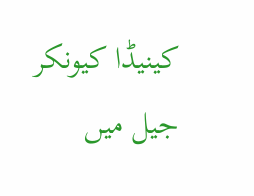کینیڈا کیونکر جیل میں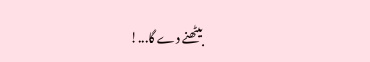بیٹھنے دے گا...!